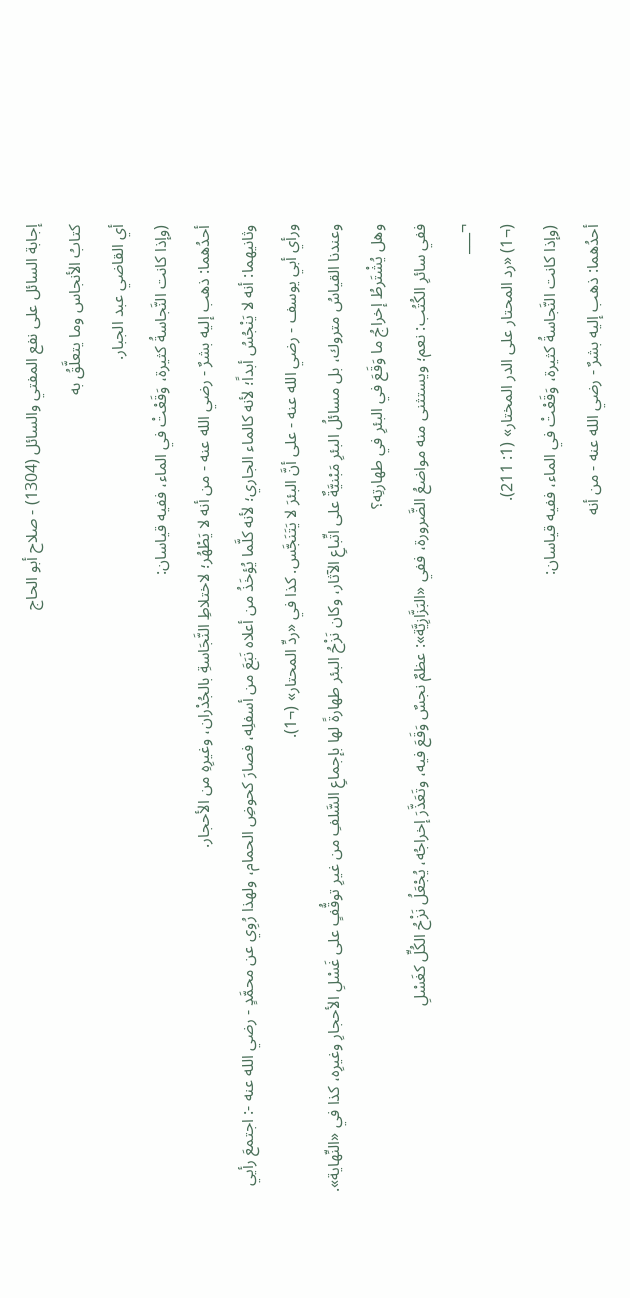إجابة السائل على نفع المفتي والسائل (1304) - صلاح أبو الحاج
كتابُ الأنجاس وما يتعلَّقُ به
أي القاضي عبد الجبار.
(وإذا كانت النَّجاسةُ كثيرة، وَقَعْتْ في الماء، ففيه قياسان:
أحدُهما: ذهب إليه بشرٌ - رضي الله عنه - من أنه لا يَطْهُر؛ لاختلاطِ النَّجَاسةِ بالجُدْران، وغيرِهِ من الأحجار.
وثانيهما: أنه لا يَنْجُسُ أبداً؛ لأنه كالماء الجاري؛ لأنه كلَّما يُؤخَذُ من أعلاه نَبَعَ من أسفلِه، فصارَ كحوضِ الحمام، ولهذا رُوِي عن محمَّدٍ - رضي الله عنه -: اجتمعَ رأيي ورأي أبي يوسف - رضي الله عنه - على أنَّ البئرَ لا يَتَنَجَّس. كذا في «ردِّ المحتار» (¬1).
وعندنا القياسُ متروك، بل مسائلُ البئرِ مَبْنيَّةٌ على اتِّباعِ الآثار، وكان نَزْحُ البئر طهارةً لها بإجماعِ السَّلفِ من غيرِ توقُّفٍ على غَسْلِ الأحجارِ وغيرِه، كذا في «النِّهاية».
وهل يُشْتَرطُ إخراجُ ما وَقَعَ في البئرِ في طهارتِه؟
ففي سائرِ الكُتُب: نعم؛ ويستثنى منه مواضعُ الضَّرورة، ففي «البَزَّازِيَّة»: عظمٌ نجسٌ وَقَعَ فيه، وتَعَذَّرَ إخراجُه، يُجْعَلُ نَزْحُ الكُلِّ كغَسْلِ
¬___
(¬1) «رد المحتار على الدر المختار» (1: 211).
(وإذا كانت النَّجاسةُ كثيرة، وَقَعْتْ في الماء، ففيه قياسان:
أحدُهما: ذهب إليه بشرٌ - رضي الله عنه - من أنه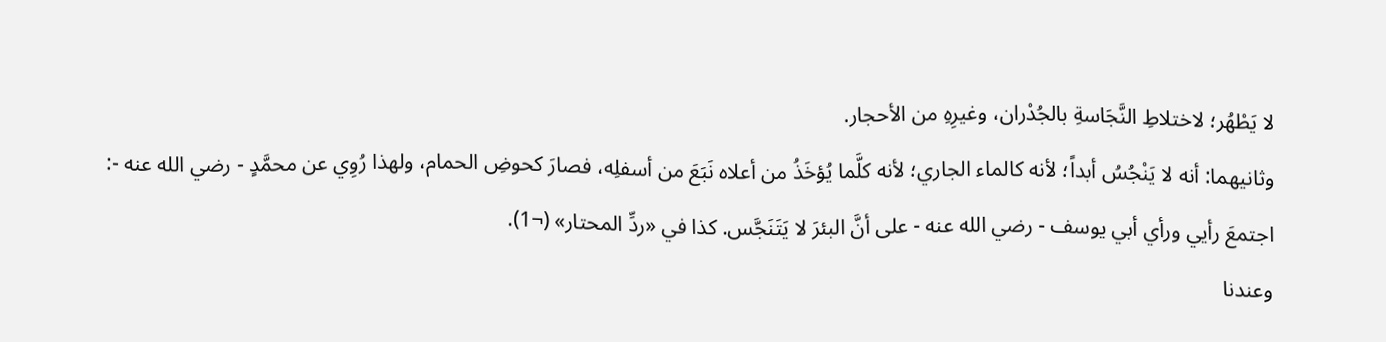لا يَطْهُر؛ لاختلاطِ النَّجَاسةِ بالجُدْران، وغيرِهِ من الأحجار.
وثانيهما: أنه لا يَنْجُسُ أبداً؛ لأنه كالماء الجاري؛ لأنه كلَّما يُؤخَذُ من أعلاه نَبَعَ من أسفلِه، فصارَ كحوضِ الحمام، ولهذا رُوِي عن محمَّدٍ - رضي الله عنه -: اجتمعَ رأيي ورأي أبي يوسف - رضي الله عنه - على أنَّ البئرَ لا يَتَنَجَّس. كذا في «ردِّ المحتار» (¬1).
وعندنا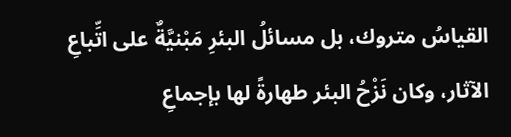القياسُ متروك، بل مسائلُ البئرِ مَبْنيَّةٌ على اتِّباعِ الآثار، وكان نَزْحُ البئر طهارةً لها بإجماعِ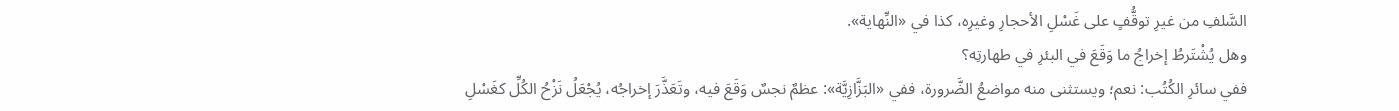السَّلفِ من غيرِ توقُّفٍ على غَسْلِ الأحجارِ وغيرِه، كذا في «النِّهاية».
وهل يُشْتَرطُ إخراجُ ما وَقَعَ في البئرِ في طهارتِه؟
ففي سائرِ الكُتُب: نعم؛ ويستثنى منه مواضعُ الضَّرورة، ففي «البَزَّازِيَّة»: عظمٌ نجسٌ وَقَعَ فيه، وتَعَذَّرَ إخراجُه، يُجْعَلُ نَزْحُ الكُلِّ كغَسْلِ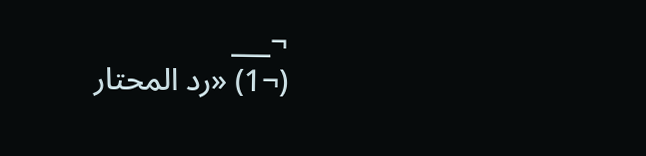¬___
(¬1) «رد المحتار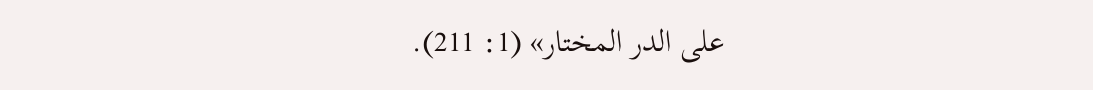على الدر المختار» (1: 211).